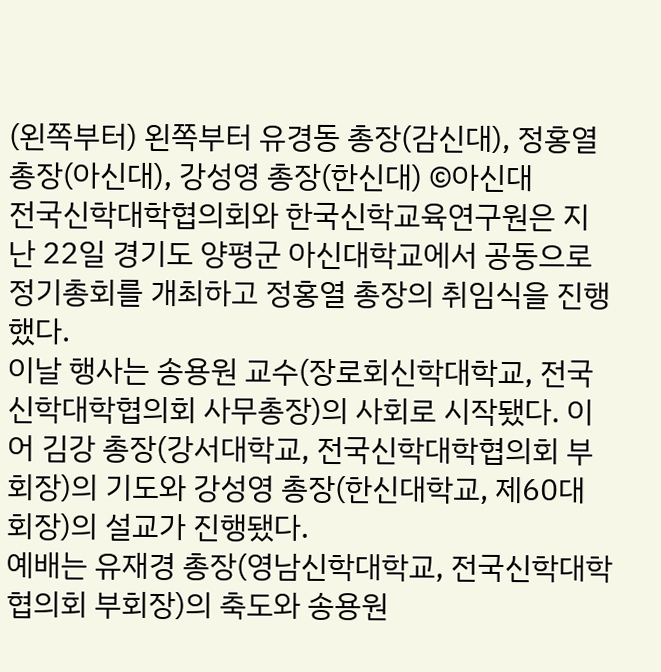(왼쪽부터) 왼쪽부터 유경동 총장(감신대), 정홍열 총장(아신대), 강성영 총장(한신대) ©아신대
전국신학대학협의회와 한국신학교육연구원은 지난 22일 경기도 양평군 아신대학교에서 공동으로 정기총회를 개최하고 정홍열 총장의 취임식을 진행했다.
이날 행사는 송용원 교수(장로회신학대학교, 전국신학대학협의회 사무총장)의 사회로 시작됐다. 이어 김강 총장(강서대학교, 전국신학대학협의회 부회장)의 기도와 강성영 총장(한신대학교, 제60대 회장)의 설교가 진행됐다.
예배는 유재경 총장(영남신학대학교, 전국신학대학협의회 부회장)의 축도와 송용원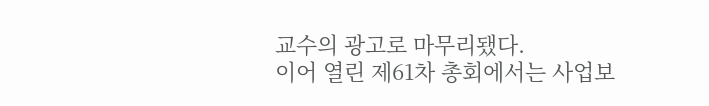교수의 광고로 마무리됐다.
이어 열린 제61차 총회에서는 사업보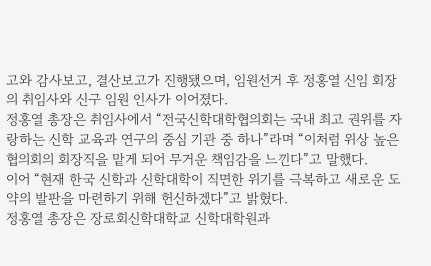고와 감사보고, 결산보고가 진행됐으며, 임원선거 후 정홍열 신임 회장의 취임사와 신구 임원 인사가 이어졌다.
정홍열 총장은 취임사에서 “전국신학대학협의회는 국내 최고 권위를 자랑하는 신학 교육과 연구의 중심 기관 중 하나”라며 “이처럼 위상 높은 협의회의 회장직을 맡게 되어 무거운 책임감을 느낀다”고 말했다.
이어 “현재 한국 신학과 신학대학이 직면한 위기를 극복하고 새로운 도약의 발판을 마련하기 위해 헌신하겠다”고 밝혔다.
정홍열 총장은 장로회신학대학교 신학대학원과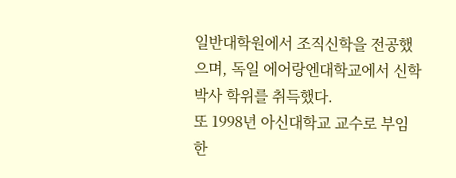일반대학원에서 조직신학을 전공했으며, 독일 에어랑엔대학교에서 신학박사 학위를 취득했다.
또 1998년 아신대학교 교수로 부임한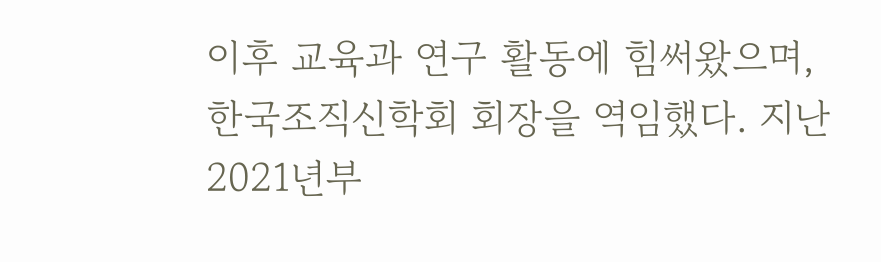이후 교육과 연구 활동에 힘써왔으며, 한국조직신학회 회장을 역임했다. 지난 2021년부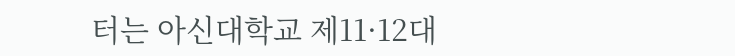터는 아신대학교 제11·12대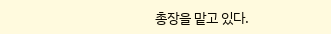총장을 맡고 있다.